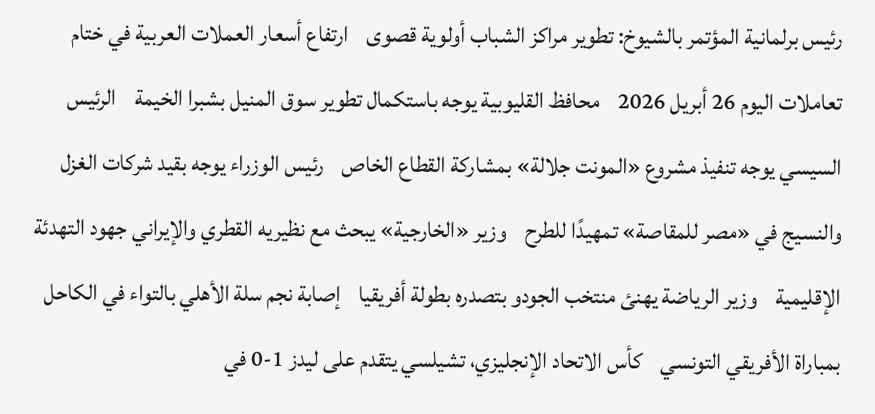رئيس برلمانية المؤتمر بالشيوخ: تطوير مراكز الشباب أولوية قصوى    ارتفاع أسعار العملات العربية في ختام تعاملات اليوم 26 أبريل 2026    محافظ القليوبية يوجه باستكمال تطوير سوق المنيل بشبرا الخيمة    الرئيس السيسي يوجه تنفيذ مشروع «المونت جلالة» بمشاركة القطاع الخاص    رئيس الوزراء يوجه بقيد شركات الغزل والنسيج في «مصر للمقاصة» تمهيدًا للطرح    وزير «الخارجية» يبحث مع نظيريه القطري والإيراني جهود التهدئة الإقليمية    وزير الرياضة يهنئ منتخب الجودو بتصدره بطولة أفريقيا    إصابة نجم سلة الأهلي بالتواء في الكاحل بمباراة الأفريقي التونسي    كأس الاتحاد الإنجليزي، تشيلسي يتقدم على ليدز 1-0 في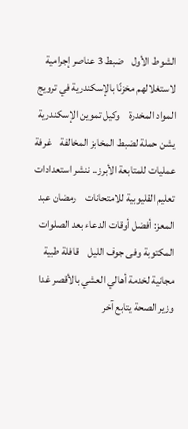الشوط الأول    ضبط 3 عناصر إجرامية لاستغلالهم مخزنًا بالإسكندرية في ترويج المواد المخدرة    وكيل تموين الإسكندرية يشن حملة لضبط المخابز المخالفة    غرفة عمليات للمتابعة الأبرز.. ننشر استعدادات تعليم القليوبية للامتحانات    رمضان عبد المعز: أفضل أوقات الدعاء بعد الصلوات المكتوبة وفى جوف الليل    قافلة طبية مجانية لخدمة أهالي العشي بالأقصر غدا    وزير الصحة يتابع آخر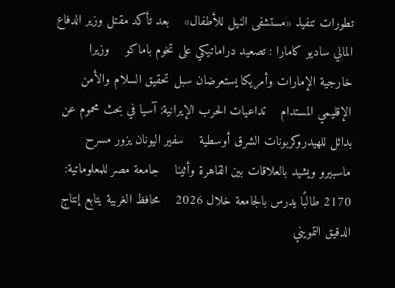تطورات تنفيذ «مستشفى النيل للأطفال»    بعد تأكد مقتل وزير الدفاع المالي ساديو كامارا : تصعيد دراماتيكي على تخوم باماكو    وزيرا خارجية الإمارات وأمريكا يستعرضان سبل تحقيق السلام والأمن الإقليمي المستدام    تداعيات الحرب الإيرانية: آسيا في بحث محموم عن بدائل للهيدروكربونات الشرق أوسطية    سفير اليونان يزور مسرح ماسبيرو ويشيد بالعلاقات بين القاهرة وأثينا    جامعة مصر للمعلوماتية: 2170 طالبًا يدرس بالجامعة خلال 2026    محافظ الغربية يتابع إنتاج الدقيق التمويني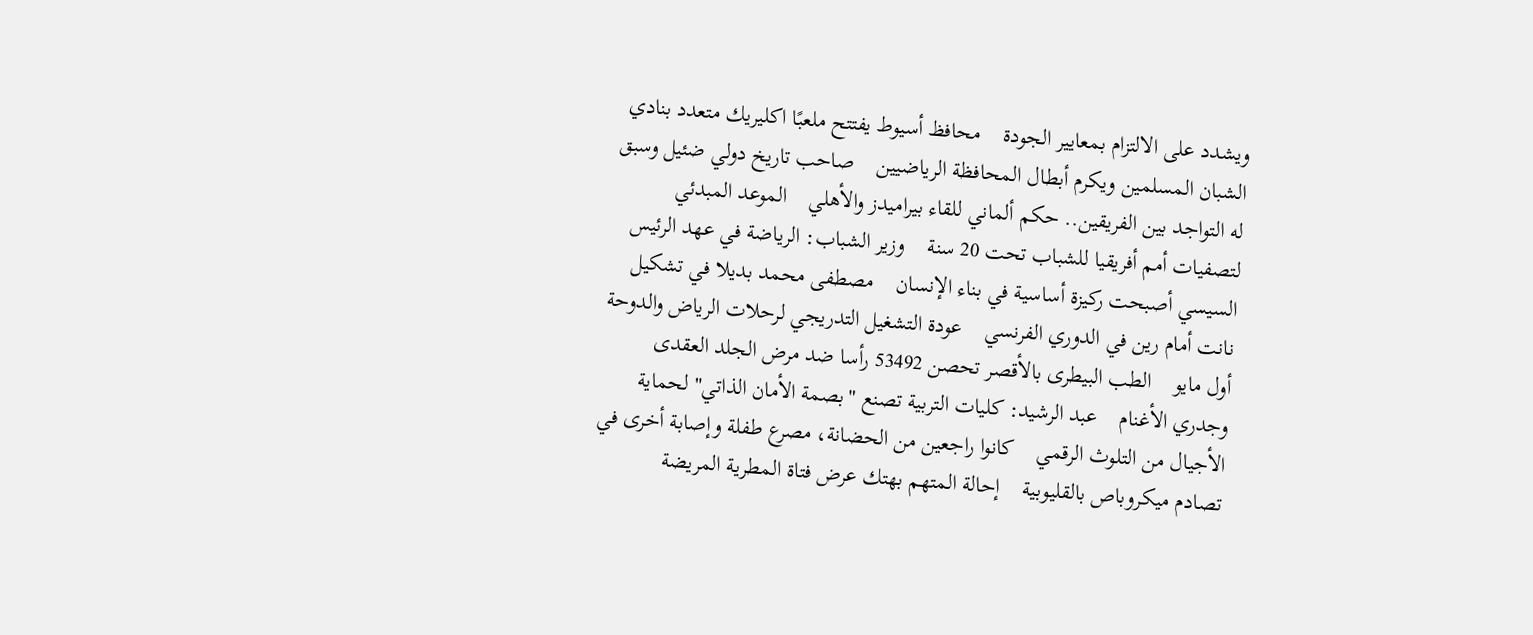ويشدد على الالتزام بمعايير الجودة    محافظ أسيوط يفتتح ملعبًا اكليريك متعدد بنادي الشبان المسلمين ويكرم أبطال المحافظة الرياضيين    صاحب تاريخ دولي ضئيل وسبق له التواجد بين الفريقين.. حكم ألماني للقاء بيراميدز والأهلي    الموعد المبدئي لتصفيات أمم أفريقيا للشباب تحت 20 سنة    وزير الشباب: الرياضة في عهد الرئيس السيسي أصبحت ركيزة أساسية في بناء الإنسان    مصطفى محمد بديلا في تشكيل نانت أمام رين في الدوري الفرنسي    عودة التشغيل التدريجي لرحلات الرياض والدوحة أول مايو    الطب البيطرى بالأقصر تحصن 53492 رأسا ضد مرض الجلد العقدى وجدري الأغنام    عبد الرشيد: كليات التربية تصنع "بصمة الأمان الذاتي" لحماية الأجيال من التلوث الرقمي    كانوا راجعين من الحضانة، مصرع طفلة وإصابة أخرى في تصادم ميكروباص بالقليوبية    إحالة المتهم بهتك عرض فتاة المطرية المريضة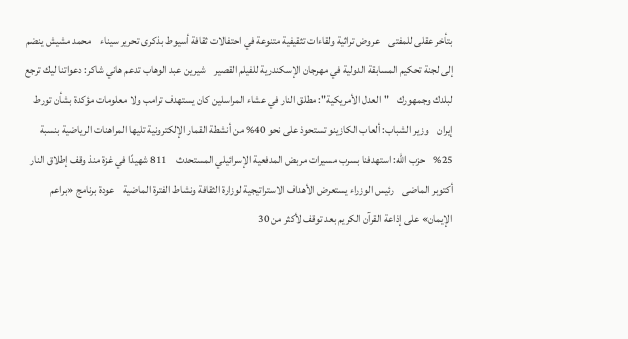بتأخر عقلى للمفتى    عروض تراثية ولقاءات تثقيفية متنوعة في احتفالات ثقافة أسيوط بذكرى تحرير سيناء    محمد مشيش ينضم إلى لجنة تحكيم المسابقة الدولية في مهرجان الإسكندرية للفيلم القصير    شيرين عبد الوهاب تدعم هاني شاكر: دعواتنا ليك ترجع لبلدك وجمهورك    "العدل الأمريكية": مطلق النار في عشاء المراسلين كان يستهدف ترامب ولا معلومات مؤكدة بشأن تورط إيران    وزير الشباب: ألعاب الكازينو تستحوذ على نحو 40% من أنشطة القمار الإلكترونية تليها المراهنات الرياضية بنسبة 25%    حزب الله: استهدفنا بسرب مسيرات مربض المدفعية الإسرائيلي المستحدث    811 شهيدًا في غزة منذ وقف إطلاق النار أكتوبر الماضى    رئيس الوزراء يستعرض الأهداف الاستراتيجية لوزارة الثقافة ونشاط الفترة الماضية    عودة برنامج «براعم الإيمان» على إذاعة القرآن الكريم بعد توقف لأكثر من 30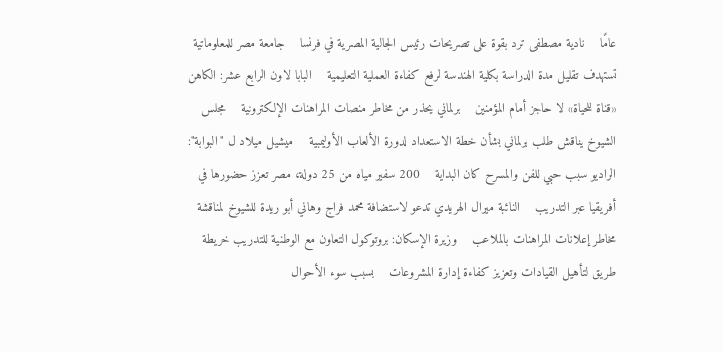عامًا    نادية مصطفى ترد بقوة على تصريحات رئيس الجالية المصرية في فرنسا    جامعة مصر للمعلوماتية تستهدف تقليل مدة الدراسة بكلية الهندسة لرفع كفاءة العملية التعليمية    البابا لاون الرابع عشر: الكاهن «قناة للحياة» لا حاجز أمام المؤمنين    برلماني يحذر من مخاطر منصات المراهنات الإلكترونية    مجلس الشيوخ يناقش طلب برلماني بشأن خطة الاستعداد لدورة الألعاب الأوليمبية    ميشيل ميلاد ل "البوابة": الراديو سبب حبي للفن والمسرح كان البداية    200 سفير مياه من 25 دولة، مصر تعزز حضورها في أفريقيا عبر التدريب    النائبة ميرال الهريدي تدعو لاستضافة محمد فراج وهاني أبو ريدة للشيوخ لمناقشة مخاطر إعلانات المراهنات بالملاعب    وزيرة الإسكان: بروتوكول التعاون مع الوطنية للتدريب خريطة طريق لتأهيل القيادات وتعزيز كفاءة إدارة المشروعات    بسبب سوء الأحوال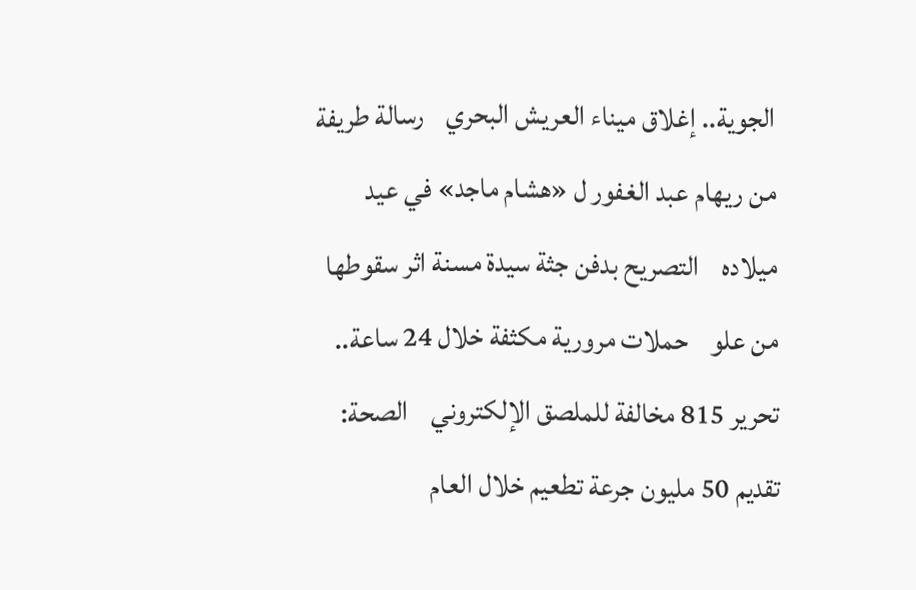الجوية.. إغلاق ميناء العريش البحري    رسالة طريفة من ريهام عبد الغفور ل «هشام ماجد» في عيد ميلاده    التصريح بدفن جثة سيدة مسنة اثر سقوطها من علو    حملات مرورية مكثفة خلال 24 ساعة.. تحرير 815 مخالفة للملصق الإلكتروني    الصحة: تقديم 50 مليون جرعة تطعيم خلال العام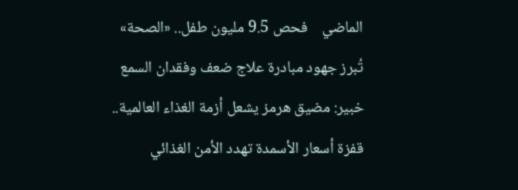الماضي    فحص 9.5 مليون طفل.. «الصحة» تُبرز جهود مبادرة علاج ضعف وفقدان السمع    خبير: مضيق هرمز يشعل أزمة الغذاء العالمية.. قفزة أسعار الأسمدة تهدد الأمن الغذائي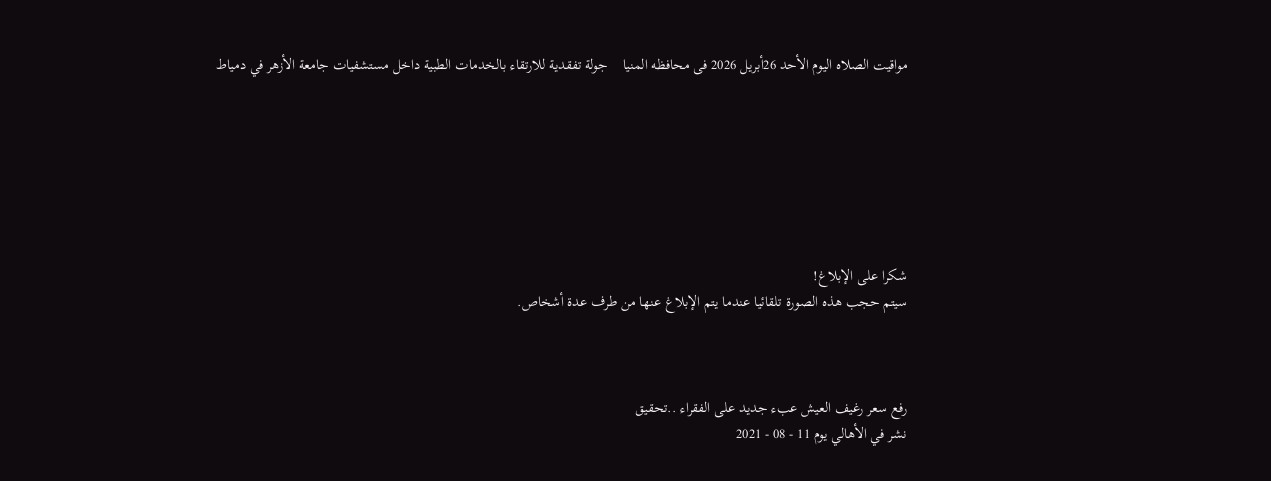مواقيت الصلاه اليوم الأحد 26أبريل 2026 فى محافظه المنيا    جولة تفقدية للارتقاء بالخدمات الطبية داخل مستشفيات جامعة الأزهر في دمياط







شكرا على الإبلاغ!
سيتم حجب هذه الصورة تلقائيا عندما يتم الإبلاغ عنها من طرف عدة أشخاص.



رفع سعر رغيف العيش عبء جديد على الفقراء ..تحقيق
نشر في الأهالي يوم 11 - 08 - 2021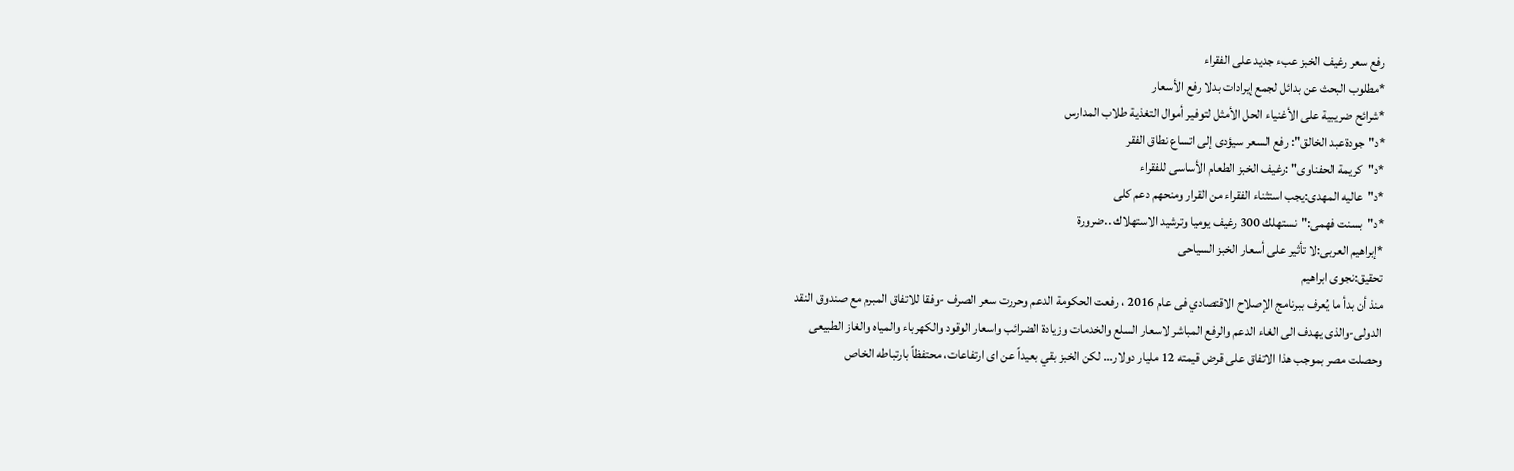رفع سعر رغيف الخبز عبء جديد على الفقراء
*مطلوب البحث عن بدائل لجمع إيرادات بدلا رفع الأسعار
*شرائح ضريبية على الأغنياء الحل الأمثل لتوفير أموال التغذية طلاب المدارس
*د"جودةعبد الخالق": رفع السعر سيؤدى إلى اتساع نطاق الفقر
*د"كريمة الحفناوى" :رغيف الخبز الطعام الأساسى للفقراء
*د"عاليه المهدى:يجب استثناء الفقراء من القرار ومنحهم دعم كلى
*د"بسنت فهمى:"نستهلك 300 رغيف يوميا وترشيد الاستهلاك ..ضرورة
*إبراهيم العربى:لا تأثير على أسعار الخبز السياحى
تحقيق:نجوى ابراهيم
منذ أن بدأ ما يُعرف ببرنامج الإصلاح الاقتصادي فى عام 2016 ، رفعت الحكومة الدعم وحررت سعر الصرف -وفقا للاتفاق المبرم مع صندوق النقد الدولى-والذى يهدف الى الغاء الدعم والرفع المباشر لاسعار السلع والخدمات وزيادة الضرائب واسعار الوقود والكهرباء والمياه والغاز الطبيعى وحصلت مصر بموجب هذا الاتفاق على قرض قيمته 12 مليار دولار… لكن الخبز بقي بعيداً عن اى ارتفاعات، محتفظاً بارتباطه الخاص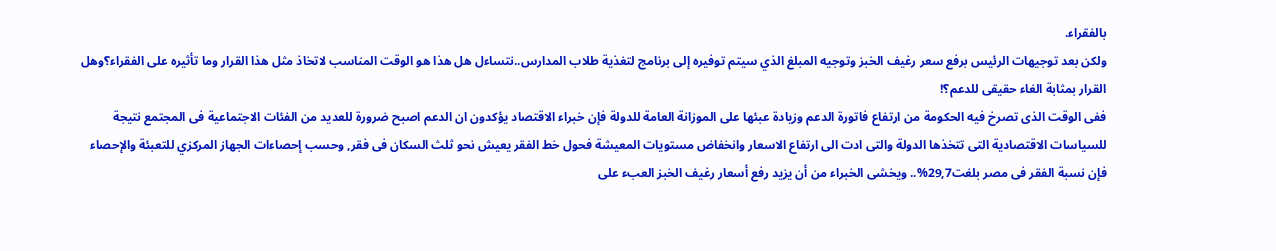بالفقراء.
ولكن بعد توجيهات الرئيس برفع سعر رغيف الخبز وتوجيه المبلغ الذي سيتم توفيره إلى برنامج لتغذية طلاب المدارس..نتساءل هل هذا هو الوقت المناسب لاتخاذ مثل هذا القرار وما تأثيره على الفقراء؟وهل القرار بمثابة الغاء حقيقى للدعم؟!
ففى الوقت الذى تصرخ فيه الحكومة من ارتفاع فاتورة الدعم وزيادة عبئها على الموزانة العامة للدولة فإن خبراء الاقتصاد يؤكدون ان الدعم اصبح ضرورة للعديد من الفئات الاجتماعية فى المجتمع نتيجة للسياسات الاقتصادية التى تتخذها الدولة والتى ادت الى ارتفاع الاسعار وانخفاض مستويات المعيشة فحول خط الفقر يعيش نحو ثلث السكان فى فقر, وحسب إحصاءات الجهاز المركزي للتعبئة والإحصاء فإن نسبة الفقر فى مصر بلغت29,7%.. ويخشى الخبراء من أن يزيد رفع أسعار رغيف الخبز العبء على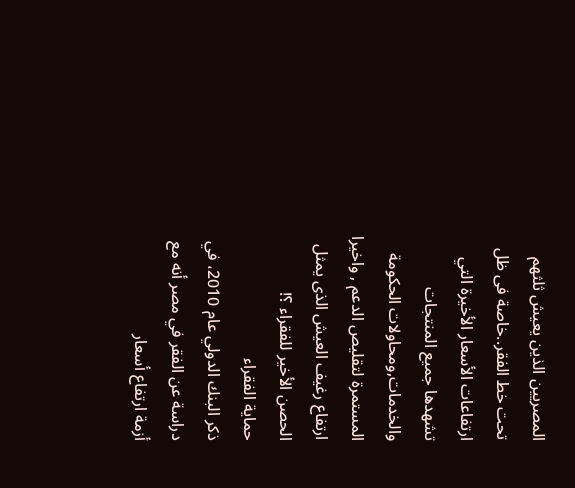المصريين الذين يعيش ثلثهم تحت خط الفقر..خاصة فى ظل ارتفاعات الأسعار الأخيرة التي تشهدها جميع المنتجات والخدمات,ومحاولات الحكومة المستمرة لتقليص الدعم , واخيرا ارتفاع رغيف العيش الذى يمثل الحصن الأخير للفقراء ؟!
حماية الفقراء
ذكر البنك الدولي عام 2010، في دراسة عن الفقر في مصر أنه مع أزمة ارتفاع أسعار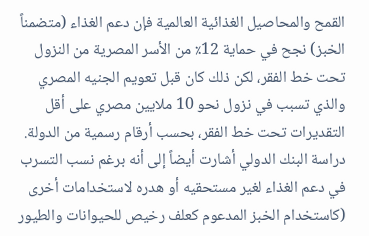القمح والمحاصيل الغذائية العالمية فإن دعم الغذاء (متضمناً الخبز) نجح في حماية 12٪ من الأسر المصرية من النزول تحت خط الفقر، لكن ذلك كان قبل تعويم الجنيه المصري والذي تسبب في نزول نحو 10 ملايين مصري على أقل التقديرات تحت خط الفقر، بحسب أرقام رسمية من الدولة.
دراسة البنك الدولي أشارت أيضاً إلى أنه برغم نسب التسرب في دعم الغذاء لغير مستحقيه أو هدره لاستخدامات أخرى (كاستخدام الخبز المدعوم كعلف رخيص للحيوانات والطيور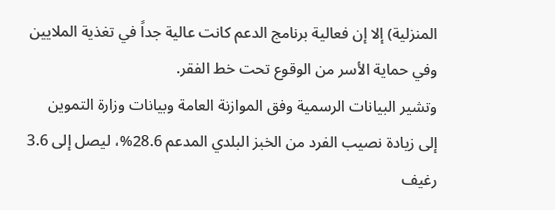المنزلية) إلا إن فعالية برنامج الدعم كانت عالية جداً في تغذية الملايين وفي حماية الأسر من الوقوع تحت خط الفقر.
وتشير البيانات الرسمية وفق الموازنة العامة وبيانات وزارة التموين إلى زيادة نصيب الفرد من الخبز البلدي المدعم 28.6%، ليصل إلى 3.6 رغيف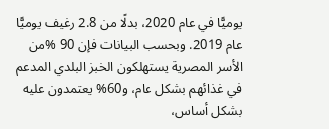يوميًّا في عام 2020، بدلًا من 2.8 رغيف يوميًّا عام 2019. وبحسب البيانات فإن 90 %من الأسر المصرية يستهلكون الخبز البلدي المدعم في غذائهم بشكل عام، و60% يعتمدون عليه بشكل أساس،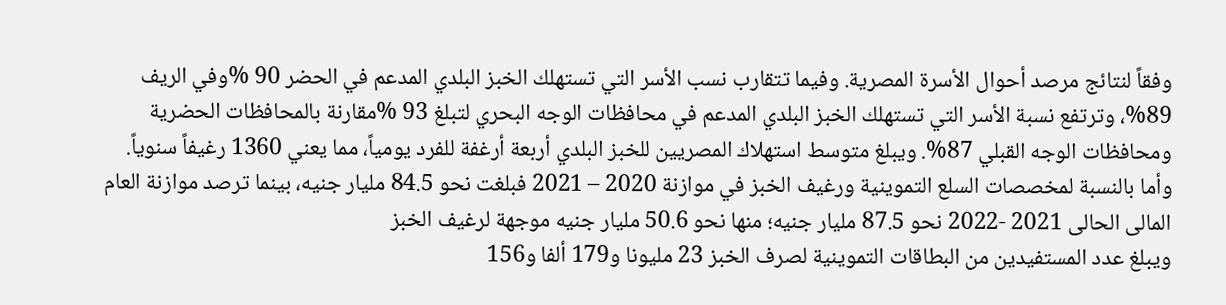وفقاً لنتائج مرصد أحوال الأسرة المصرية. وفيما تتقارب نسب الأسر التي تستهلك الخبز البلدي المدعم في الحضر 90 %وفي الريف 89%، وترتفع نسبة الأسر التي تستهلك الخبز البلدي المدعم في محافظات الوجه البحري لتبلغ 93 %مقارنة بالمحافظات الحضرية ومحافظات الوجه القبلي 87%. ويبلغ متوسط استهلاك المصريين للخبز البلدي أربعة أرغفة للفرد يومياً، مما يعني 1360 رغيفاً سنوياً.
وأما بالنسبة لمخصصات السلع التموينية ورغيف الخبز في موازنة 2020 – 2021 فبلغت نحو 84.5 مليار جنيه، بينما ترصد موازنة العام المالى الحالى 2021 -2022 نحو 87.5 مليار جنيه؛ منها نحو 50.6 مليار جنيه موجهة لرغيف الخبز
ويبلغ عدد المستفيدين من البطاقات التموينية لصرف الخبز 23 مليونا و179 ألفا و156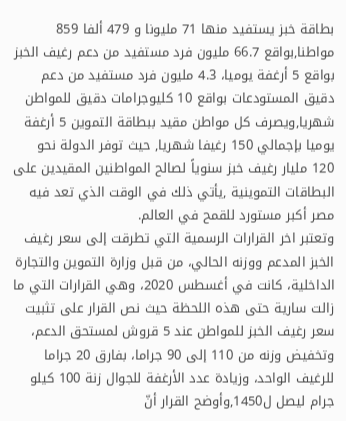بطاقة خبز يستفيد منها 71 مليونا و 479 ألفا 859 مواطنا,بواقع 66.7 مليون فرد مستفيد من دعم رغيف الخبز بواقع 5 أرغفة يوميا، 4.3 مليون فرد مستفيد من دعم دقيق المستودعات بواقع 10 كليوجرامات دقيق للمواطن شهريا,ويصرف كل مواطن مقيد ببطاقة التموين 5 أرغفة يوميا بإجمالي 150 رغيفا شهريا, حيث توفر الدولة نحو 120 مليار رغيف خبز سنوياً لصالح المواطنين المقيدين على البطاقات التموينية ,يأتي ذلك في الوقت الذي تعد فيه مصر أكبر مستورد للقمح في العالم.
وتعتبر اخر القرارات الرسمية التي تطرقت إلى سعر رغيف الخبز المدعم ووزنه الحالي، من قبل وزارة التموين والتجارة الداخلية، كانت في أغسطس 2020، وهي القرارات التي ما زالت سارية حتى هذه اللحظة حيث نص القرار على تثبيت سعر رغيف الخبز للمواطن عند 5 قروش لمستحق الدعم، وتخفيض وزنه من 110 إلى 90 جراما، بفارق 20 جراما للرغيف الواحد، وزيادة عدد الأرغفة للجوال زنة 100 كيلو جرام ليصل ل1450,وأوضح القرار أنّ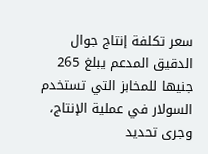سعر تكلفة إنتاج جوال الدقيق المدعم يبلغ 265 جنيها للمخابز التي تستخدم السولار في عملية الإنتاج، وجرى تحديد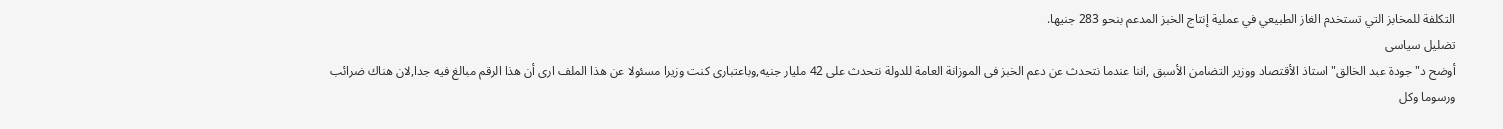التكلفة للمخابز التي تستخدم الغاز الطبيعي في عملية إنتاج الخبز المدعم بنحو 283 جنيها.
تضليل سياسى
أوضح د"جودة عبد الخالق"استاذ الأقتصاد ووزير التضامن الأسبق ,اننا عندما نتحدث عن دعم الخبز فى الموزانة العامة للدولة نتحدث على 42 مليار جنيه,وباعتبارى كنت وزيرا مسئولا عن هذا الملف ارى أن هذا الرقم مبالغ فيه جدا,لان هناك ضرائب ورسوما وكل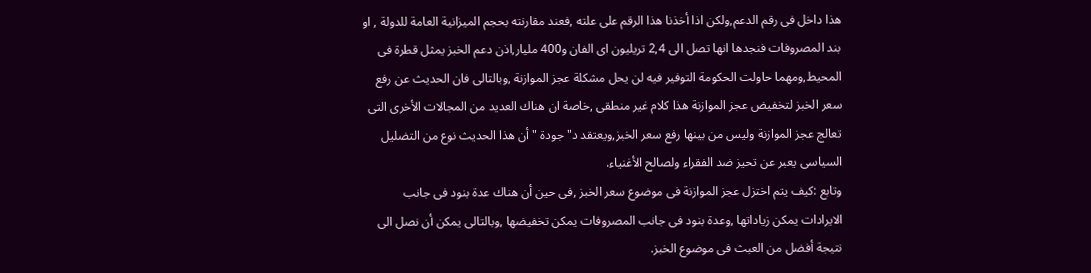هذا داخل فى رقم الدعم,ولكن اذا أخذنا هذا الرقم على علته ,فعند مقارنته بحجم الميزانية العامة للدولة , او بند المصروفات فنجدها انها تصل الى 2,4 تريليون اى الفان و400 مليار,اذن دعم الخبز يمثل قطرة فى المحيط,ومهما حاولت الحكومة التوفير فيه لن يحل مشكلة عجز الموازنة ,وبالتالى فان الحديث عن رفع سعر الخبز لتخفيض عجز الموازنة هذا كلام غير منطقى ,خاصة ان هناك العديد من المجالات الأخرى التى تعالج عجز الموازنة وليس من بينها رفع سعر الخبز,ويعتقد د"جودة "أن هذا الحديث نوع من التضليل السياسى يعبر عن تحيز ضد الفقراء ولصالح الأغنياء.
وتابع :كيف يتم اختزل عجز الموازنة فى موضوع سعر الخبز ,فى حين أن هناك عدة بنود فى جانب الايرادات يمكن زياداتها ,وعدة بنود فى جانب المصروفات يمكن تخفيضها ,وبالتالى يمكن أن نصل الى نتيجة أفضل من العبث فى موضوع الخبز.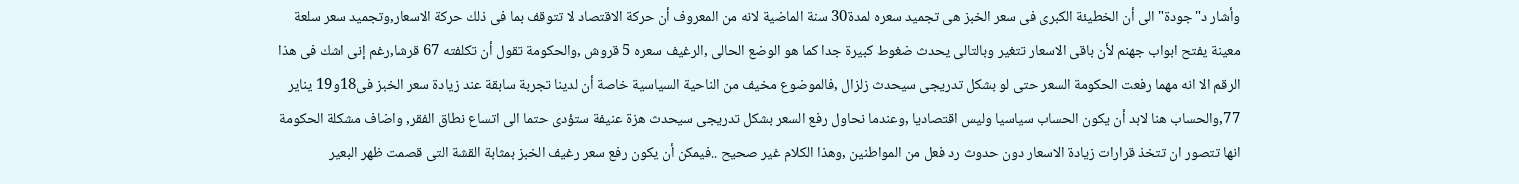وأشار د"جودة"الى أن الخطيئة الكبرى فى سعر الخبز هى تجميد سعره لمدة30 سنة الماضية لانه من المعروف أن حركة الاقتصاد لا تتوقف بما فى ذلك حركة الاسعار,وتجميد سعر سلعة معينة يفتح ابواب جهنم لأن باقى الاسعار تتغير وبالتالى يحدث ضغوط كبيرة جدا كما هو الوضع الحالى ,الرغيف سعره 5 قروش ,والحكومة تقول أن تكلفته 67 قرشا,رغم إنى اشك فى هذا الرقم الا انه مهما رفعت الحكومة السعر حتى لو بشكل تدريجى سيحدث زلزال ,فالموضوع مخيف من الناحية السياسية خاصة أن لدينا تجربة سابقة عند زيادة سعر الخبز فى18و19 يناير 77,والحساب هنا لابد أن يكون الحساب سياسيا وليس اقتصاديا ,وعندما نحاول رفع السعر بشكل تدريجى سيحدث هزة عنيفة ستؤدى حتما الى اتساع نطاق الفقر, واضاف مشكلة الحكومة انها تتصور ان تتخذ قرارات زيادة الاسعار دون حدوث رد فعل من المواطنين ,وهذا الكلام غير صحيح ..فيمكن أن يكون رفع سعر رغيف الخبز بمثابة القشة التى قصمت ظهر البعير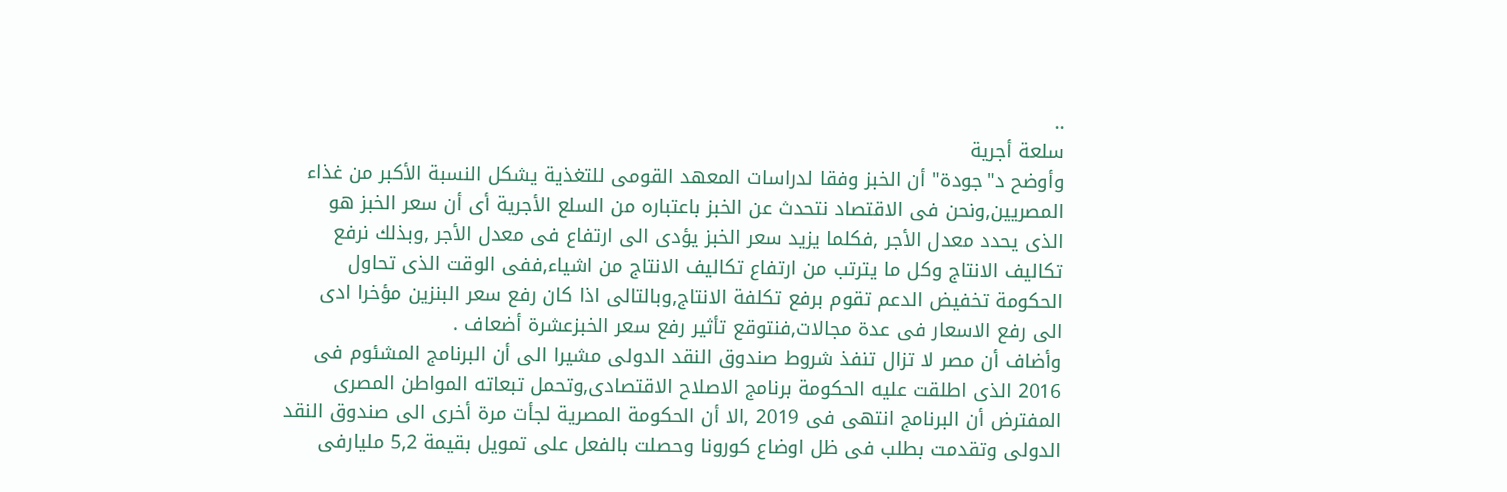..
سلعة أجرية
وأوضح د"جودة" أن الخبز وفقا لدراسات المعهد القومى للتغذية يشكل النسبة الأكبر من غذاء المصريين,ونحن فى الاقتصاد نتحدث عن الخبز باعتباره من السلع الأجرية أى أن سعر الخبز هو الذى يحدد معدل الأجر ,فكلما يزيد سعر الخبز يؤدى الى ارتفاع فى معدل الأجر ,وبذلك نرفع تكاليف الانتاج وكل ما يترتب من ارتفاع تكاليف الانتاج من اشياء,ففى الوقت الذى تحاول الحكومة تخفيض الدعم تقوم برفع تكلفة الانتاج,وبالتالى اذا كان رفع سعر البنزين مؤخرا ادى الى رفع الاسعار فى عدة مجالات,فنتوقع تأثير رفع سعر الخبزعشرة أضعاف .
وأضاف أن مصر لا تزال تنفذ شروط صندوق النقد الدولى مشيرا الى أن البرنامج المشئوم فى 2016 الذى اطلقت عليه الحكومة برنامج الاصلاح الاقتصادى,وتحمل تبعاته المواطن المصرى المفترض أن البرنامج انتهى فى 2019 ,الا أن الحكومة المصرية لجأت مرة أخرى الى صندوق النقد الدولى وتقدمت بطلب فى ظل اوضاع كورونا وحصلت بالفعل على تمويل بقيمة 5,2 مليارفى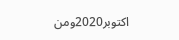اكتوبر2020ومن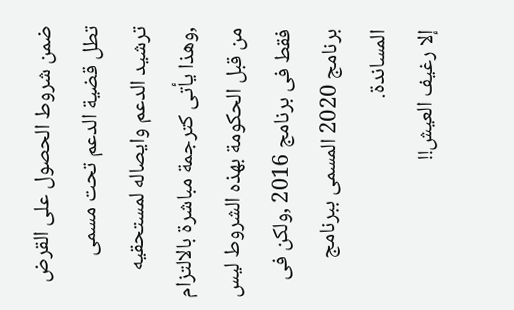ضمن شروط الحصول على القرض تطل قضية الدعم تحت مسمى ترشيد الدعم وايصاله لمستحقيه ,وهذا يأتى كترجمة مباشرة بالالتزام من قبل الحكومة بهذه الشروط ليس فقط فى برنامج 2016 ,ولكن فى برنامج 2020 المسمى ببرنامج المساندة.
إلا رغيف العيش!!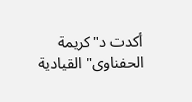أكدت د"كريمة الحفناوى" القيادية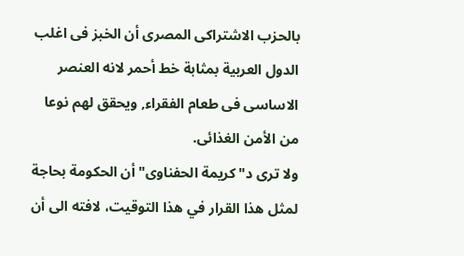بالحزب الاشتراكى المصرى أن الخبز فى اغلب الدول العربية بمثابة خط أحمر لانه العنصر الاساسى فى طعام الفقراء, ويحقق لهم نوعا من الأمن الغذائى.
ولا ترى د"كريمة الحفناوى"أن الحكومة بحاجة لمثل هذا القرار في هذا التوقيت، لافته الى أن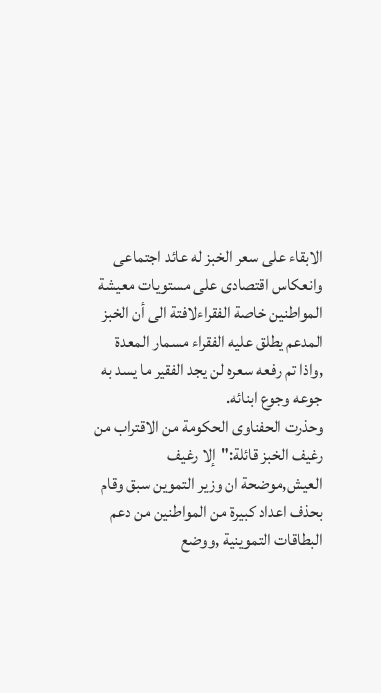الابقاء على سعر الخبز له عائد اجتماعى وانعكاس اقتصادى على مستويات معيشة المواطنين خاصة الفقراءلافتة الى أن الخبز المدعم يطلق عليه الفقراء مسمار المعدة ,واذا تم رفعه سعره لن يجد الفقير ما يسد به جوعه وجوع ابنائه.
وحذرت الحفناوى الحكومة من الاقتراب من رغيف الخبز قائلة:"إلا رغيف العيش,موضحة ان وزير التموين سبق وقام بحذف اعداد كبيرة من المواطنين من دعم البطاقات التموينية ,ووضع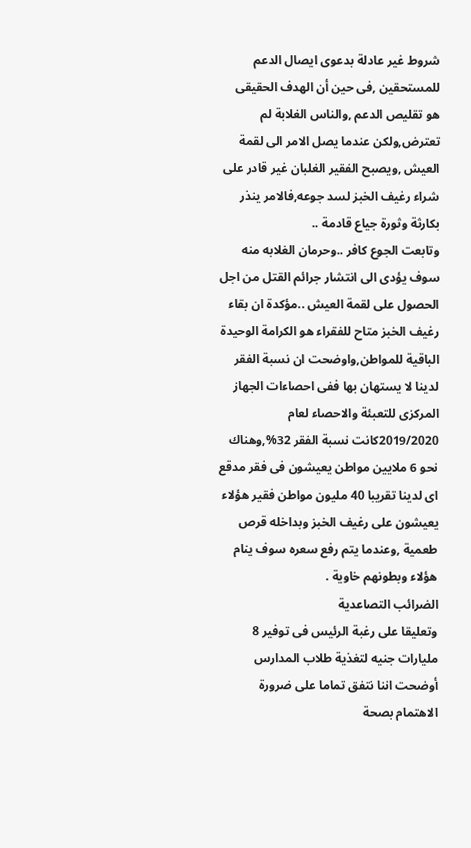شروط غير عادلة بدعوى ايصال الدعم للمستحقين ,فى حين أن الهدف الحقيقى هو تقليص الدعم ,والناس الغلابة لم تعترض,ولكن عندما يصل الامر الى لقمة العيش ,ويصبح الفقير الغلبان غير قادر على شراء رغيف الخبز لسد جوعه,فالامر ينذر بكارثة وثورة جياع قادمة ..
وتابعت الجوع كافر ..وحرمان الغلابه منه سوف يؤدى الى انتشار جرائم القتل من اجل الحصول على لقمة العيش ..مؤكدة ان بقاء رغيف الخبز متاح للفقراء هو الكرامة الوحيدة الباقية للمواطن,واوضحت ان نسبة الفقر لدينا لا يستهان بها ففى احصاءات الجهاز المركزى للتعبئة والاحصاء لعام 2019/2020كانت نسبة الفقر 32%,وهناك نحو 6 ملايين مواطن يعيشون فى فقر مدقع اى لدينا تقريبا 40 مليون مواطن فقير هؤلاء يعيشون على رغيف الخبز وبداخله قرص طعمية ,وعندما يتم رفع سعره سوف ينام هؤلاء وبطونهم خاوية .
الضرائب التصاعدية
وتعليقا على رغبة الرئيس فى توفير 8 مليارات جنيه لتغذية طلاب المدارس أوضحت اننا نتفق تماما على ضرورة الاهتمام بصحة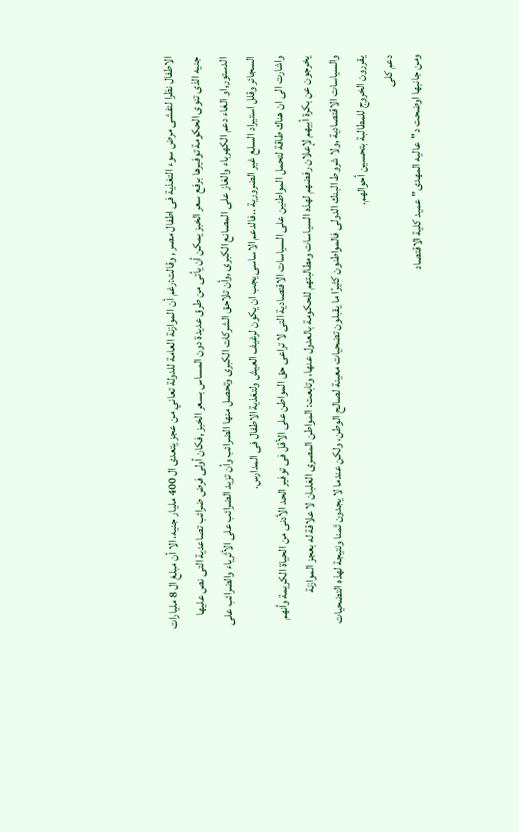الاطفال نظرا لتفشى مرض سوء التغذية فى اطفال مصر , وقالت:رغم أن الموازنة العامة للدولة تعاني من عجز يتعدى ال 400 مليار جنيه، الا أن مبلغ ال 8 مليارات جنيه الذى تنوى الحكومة توفيرها برفع سعر الخبز يمكن أن يأتى من طرق عديدة دون المساس بسعر الخبز ,فكان أولى فرض ضرائب تصاعدية التى نص عليها الدستور,او الغاء دعم الكهرباء والغاز على المصانع الكبرى ,وأن تلاحق الشركات الكبرى وتحصل منها الضرائب وأن تزيد الضرائب على الأثرياء والضرائب على السجائر وقلل استيراد السلع غير الضرورية ..فالدعم الاساسى يجب ان يكون لرغيف العيش ولتغذية الاطفال فى المدارس.
واشارت الى ان هناك طاقة لتحمل المواطنين على السياسات الاقتصادية التى لا تراعى حق المواطن على الأقل فى توفير الحد الأدنى من الحياة الكريمة وأنهم يخرجون عن بكرة أبيهم لإعلان رفضهم لهذه السياسات ومطالبتهم للحكومة بالعدول عنها، وتابعت: المواطن المصرى الغلبان لا علاقة له بعجز الموازنة والسياسات الاقتصادية ,ولا شروط البنك الدولى فالمواطنون كثيرًا ما يقبلون تضحيات معينة لصالح الوطن، ولكن عندما لا يجدون ثمنا ونتيجة لهذه التضحيات يقررون الخروج للمطالبة بتحسين أحوالهم.
دعم كلى
ومن جانبها اوضحت د"عاليه المهدى" عميد كلية الاقتصاد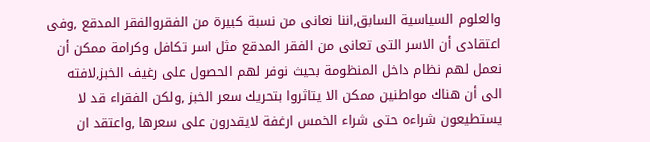والعلوم السياسية السابق,اننا نعانى من نسبة كبيرة من الفقروالفقر المدقع ,وفى اعتقادى أن الاسر التى تعانى من الفقر المدقع مثل اسر تكافل وكرامة ممكن أن نعمل لهم نظام داخل المنظومة بحيث نوفر لهم الحصول على رغيف الخبز,لافته الى أن هناك مواطنين ممكن الا يتاثروا بتحريك سعر الخبز ,ولكن الفقراء قد لا يستطيعون شراءه حتى شراء الخمس ارغفة لايقدرون على سعرها ,واعتقد ان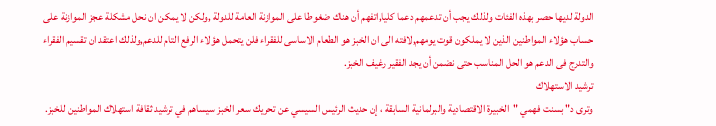الدولة لديها حصر بهذه الفئات ولذلك يجب أن تدعمهم دعما كليا,اتفهم أن هناك ضغوطا على الموازنة العامة للدولة ,ولكن لا يمكن ان نحل مشكلة عجز الموازنة على حساب هؤلاء المواطنين الذين لا يملكون قوت يومهم,لافته الى ان الخبز هو الطعام الاساسى للفقراء فلن يتحمل هؤلاء الرفع التام للدعم,ولذلك اعتقد ان تقسيم الفقراء والتدرج فى الدعم هو الحل المناسب حتى نضمن أن يجد الفقير رغيف الخبز.
ترشيد الاستهلاك
وترى د" بسنت فهمي "الخبيرة الاقتصادية والبرلمانية السابقة ، إن حديث الرئيس السيسي عن تحريك سعر الخبز سيساهم في ترشيد ثقافة استهلاك المواطنين للخبز.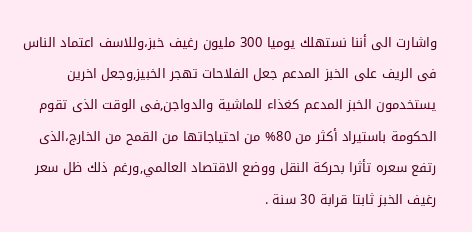واشارت الى أننا نستهلك يوميا 300 مليون رغيف خبز،وللاسف اعتماد الناس فى الريف على الخبز المدعم جعل الفلاحات تهجر الخبيز,وجعل اخرين يستخدمون الخبز المدعم كغذاء للماشية والدواجن,فى الوقت الذى تقوم الحكومة باستيراد أكثر من 80% من احتياجاتها من القمح من الخارج،الذى رتفع سعره تأثرا بحركة النقل ووضع الاقتصاد العالمي,ورغم ذلك ظل سعر رغيف الخبز ثابتا قرابة 30 سنة .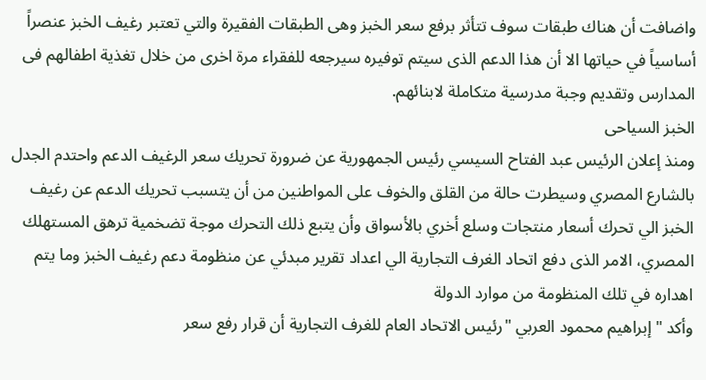واضافت أن هناك طبقات سوف تتأثر برفع سعر الخبز وهى الطبقات الفقيرة والتي تعتبر رغيف الخبز عنصراً أساسياً في حياتها الا أن هذا الدعم الذى سيتم توفيره سيرجعه للفقراء مرة اخرى من خلال تغذية اطفالهم فى المدارس وتقديم وجبة مدرسية متكاملة لابنائهم.
الخبز السياحى
ومنذ إعلان الرئيس عبد الفتاح السيسي رئيس الجمهورية عن ضرورة تحريك سعر الرغيف الدعم واحتدم الجدل بالشارع المصري وسيطرت حالة من القلق والخوف على المواطنين من أن يتسبب تحريك الدعم عن رغيف الخبز الي تحرك أسعار منتجات وسلع أخري بالأسواق وأن يتبع ذلك التحرك موجة تضخمية ترهق المستهلك المصري، الامر الذى دفع اتحاد الغرف التجارية الي اعداد تقرير مبدئي عن منظومة دعم رغيف الخبز وما يتم اهداره في تلك المنظومة من موارد الدولة
وأكد "إبراهيم محمود العربي "رئيس الاتحاد العام للغرف التجارية أن قرار رفع سعر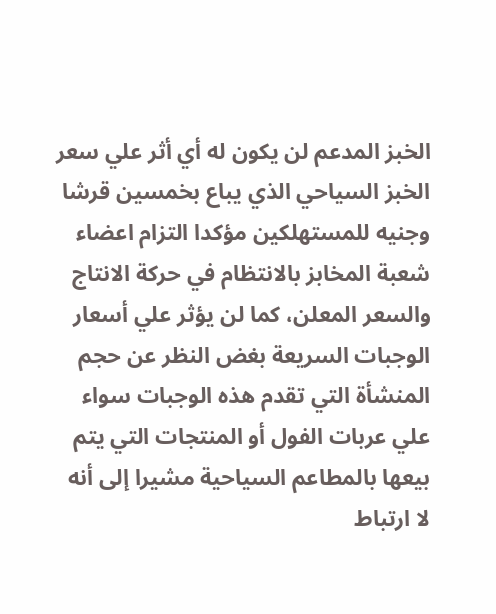الخبز المدعم لن يكون له أي أثر علي سعر الخبز السياحي الذي يباع بخمسين قرشا وجنيه للمستهلكين مؤكدا التزام اعضاء شعبة المخابز بالانتظام في حركة الانتاج والسعر المعلن، كما لن يؤثر علي أسعار الوجبات السريعة بغض النظر عن حجم المنشأة التي تقدم هذه الوجبات سواء علي عربات الفول أو المنتجات التي يتم بيعها بالمطاعم السياحية مشيرا إلى أنه لا ارتباط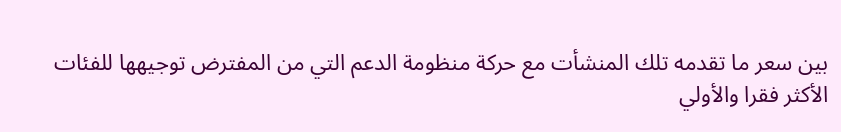بين سعر ما تقدمه تلك المنشأت مع حركة منظومة الدعم التي من المفترض توجيهها للفئات الأكثر فقرا والأولي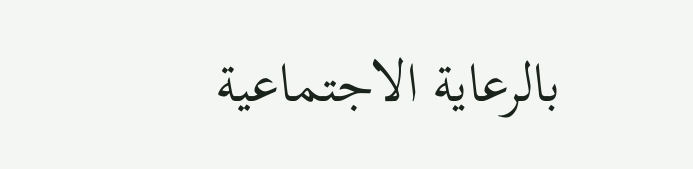بالرعاية الاجتماعية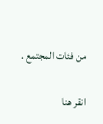من فئات المجتمع .


انقر هنا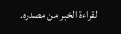لقراءة الخبر من مصدره.